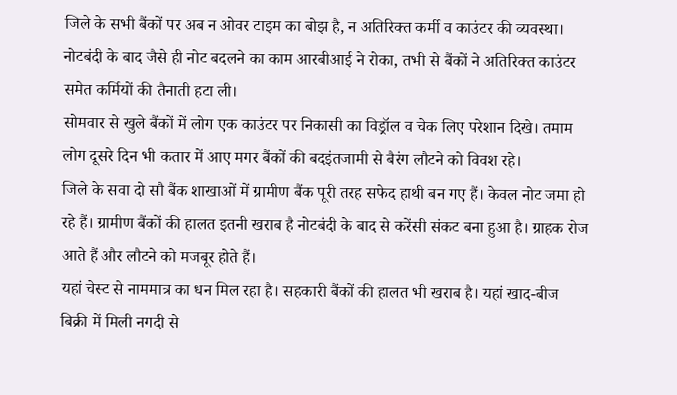जिले के सभी बैंकों पर अब न ओवर टाइम का बोझ है, न अतिरिक्त कर्मी व काउंटर की व्यवस्था। नोटबंदी के बाद जैसे ही नोट बदलने का काम आरबीआई ने रोका, तभी से बैंकों ने अतिरिक्त काउंटर समेत कर्मियों की तैनाती हटा ली।
सोमवार से खुले बैंकों में लोग एक काउंटर पर निकासी का विड्रॉल व चेक लिए परेशान दिखे। तमाम लोग दूसरे दिन भी कतार में आए मगर बैंकों की बदइंतजामी से बैरंग लौटने को विवश रहे।
जिले के सवा दो सौ बैंक शाखाओं में ग्रामीण बैंक पूरी तरह सफेद हाथी बन गए हैं। केवल नोट जमा हो रहे हैं। ग्रामीण बैंकों की हालत इतनी खराब है नोटबंदी के बाद से करेंसी संकट बना हुआ है। ग्राहक रोज आते हैं और लौटने को मजबूर होते हैं।
यहां चेस्ट से नाममात्र का धन मिल रहा है। सहकारी बैंकों की हालत भी खराब है। यहां खाद-बीज बिक्री में मिली नगदी से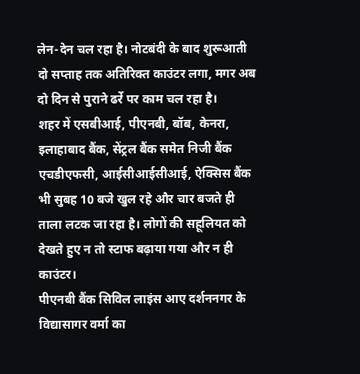लेन-देन चल रहा है। नोटबंदी के बाद शुरूआती दो सप्ताह तक अतिरिक्त काउंटर लगा, मगर अब दो दिन से पुराने ढर्रे पर काम चल रहा है।
शहर में एसबीआई, पीएनबी, बॉब, केनरा, इलाहाबाद बैंक, सेंट्रल बैंक समेत निजी बैंक एचडीएफसी, आईसीआईसीआई, ऐक्सिस बैंक भी सुबह 10 बजे खुल रहे और चार बजते ही ताला लटक जा रहा है। लोगों की सहूलियत को देखते हुए न तो स्टाफ बढ़ाया गया और न ही काउंटर।
पीएनबी बैंक सिविल लाइंस आए दर्शननगर के विद्यासागर वर्मा का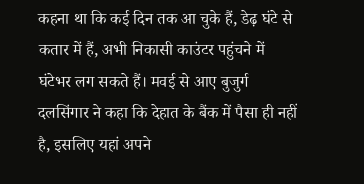कहना था कि कई दिन तक आ चुके हैं, डेढ़ घंटे से कतार में हैं, अभी निकासी काउंटर पहुंचने में घंटेभर लग सकते हैं। मवई से आए बुजुर्ग दलसिंगार ने कहा कि देहात के बैंक में पैसा ही नहीं है, इसलिए यहां अपने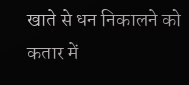खाते से धन निकालने को कतार में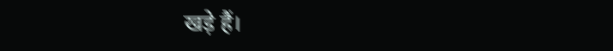खड़े हैं।